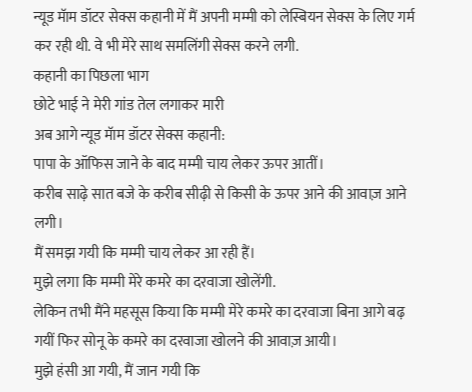न्यूड मॅाम डॉटर सेक्स कहानी में मैं अपनी मम्मी को लेस्बियन सेक्स के लिए गर्म कर रही थी. वे भी मेरे साथ समलिंगी सेक्स करने लगी.
कहानी का पिछला भाग
छोटे भाई ने मेरी गांड तेल लगाकर मारी
अब आगे न्यूड मॅाम डॉटर सेक्स कहानी:
पापा के ऑफिस जाने के बाद मम्मी चाय लेकर ऊपर आतीं।
करीब साढ़े सात बजे के करीब सीढ़ी से किसी के ऊपर आने की आवाज़ आने लगी।
मैं समझ गयी कि मम्मी चाय लेकर आ रही हैं।
मुझे लगा कि मम्मी मेरे कमरे का दरवाजा खोलेंगी.
लेकिन तभी मैंने महसूस किया कि मम्मी मेरे कमरे का दरवाजा बिना आगे बढ़ गयीं फिर सोनू के कमरे का दरवाजा खोलने की आवाज़ आयी।
मुझे हंसी आ गयी, मैं जान गयी कि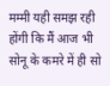मम्मी यही समझ रही होंगी कि मैं आज भी सोनू के कमरे में ही सो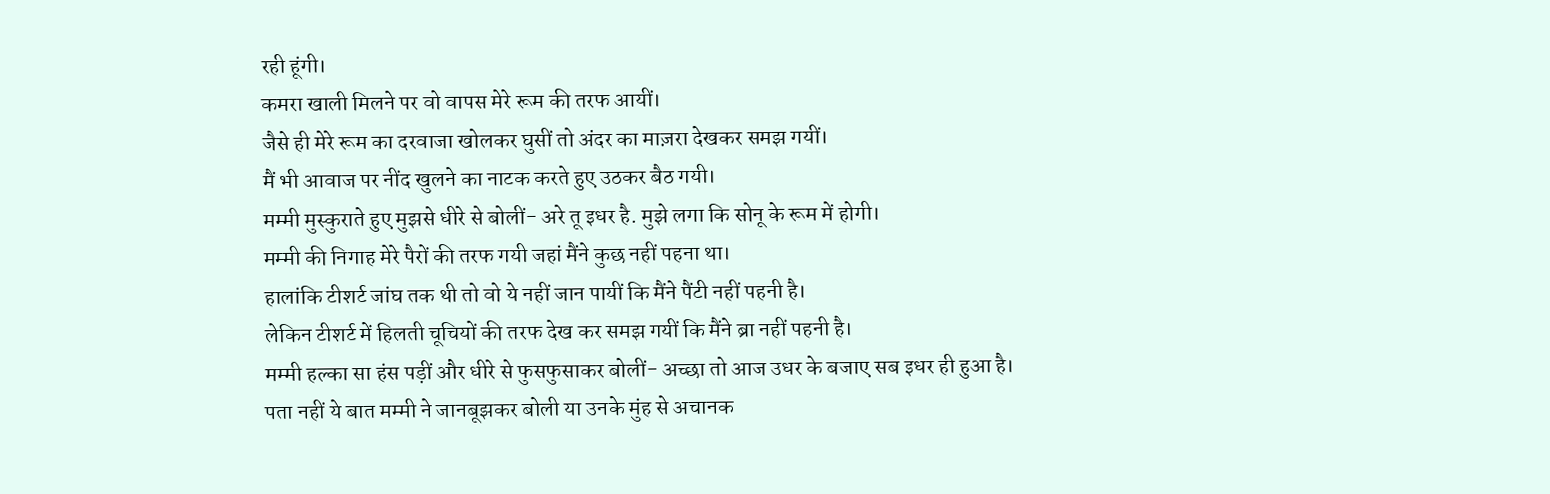रही हूंगी।
कमरा खाली मिलने पर वो वापस मेरे रूम की तरफ आयीं।
जैसे ही मेरे रूम का दरवाजा खोलकर घुसीं तो अंदर का माज़रा देखकर समझ गयीं।
मैं भी आवाज पर नींद खुलने का नाटक करते हुए उठकर बैठ गयी।
मम्मी मुस्कुराते हुए मुझसे धीरे से बोलीं- अरे तू इधर है. मुझे लगा कि सोनू के रूम में होगी।
मम्मी की निगाह मेरे पैरों की तरफ गयी जहां मैंने कुछ नहीं पहना था।
हालांकि टीशर्ट जांघ तक थी तो वो ये नहीं जान पायीं कि मैंने पैंटी नहीं पहनी है।
लेकिन टीशर्ट में हिलती चूचियों की तरफ देख कर समझ गयीं कि मैंने ब्रा नहीं पहनी है।
मम्मी हल्का सा हंस पड़ीं और धीरे से फुसफुसाकर बोलीं- अच्छा तो आज उधर के बजाए सब इधर ही हुआ है।
पता नहीं ये बात मम्मी ने जानबूझकर बोली या उनके मुंह से अचानक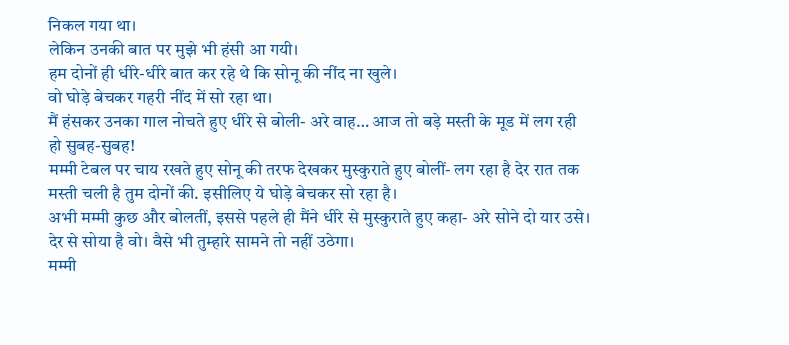निकल गया था।
लेकिन उनकी बात पर मुझे भी हंसी आ गयी।
हम दोनों ही धीरे-धीरे बात कर रहे थे कि सोनू की नींद ना खुले।
वो घोड़े बेचकर गहरी नींद में सो रहा था।
मैं हंसकर उनका गाल नोचते हुए धीरे से बोली- अरे वाह… आज तो बड़े मस्ती के मूड में लग रही हो सुबह-सुबह!
मम्मी टेबल पर चाय रखते हुए सोनू की तरफ देखकर मुस्कुराते हुए बोलीं- लग रहा है देर रात तक मस्ती चली है तुम दोनों की. इसीलिए ये घोड़े बेचकर सो रहा है।
अभी मम्मी कुछ और बोलतीं, इससे पहले ही मैंने धीरे से मुस्कुराते हुए कहा- अरे सोने दो यार उसे। देर से सोया है वो। वैसे भी तुम्हारे सामने तो नहीं उठेगा।
मम्मी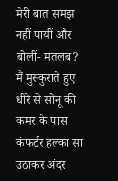मेरी बात समझ नहीं पायीं और बोलीं- मतलब?
मैं मुस्कुराते हुए धीरे से सोनू की कमर के पास कंफर्टर हल्का सा उठाकर अंदर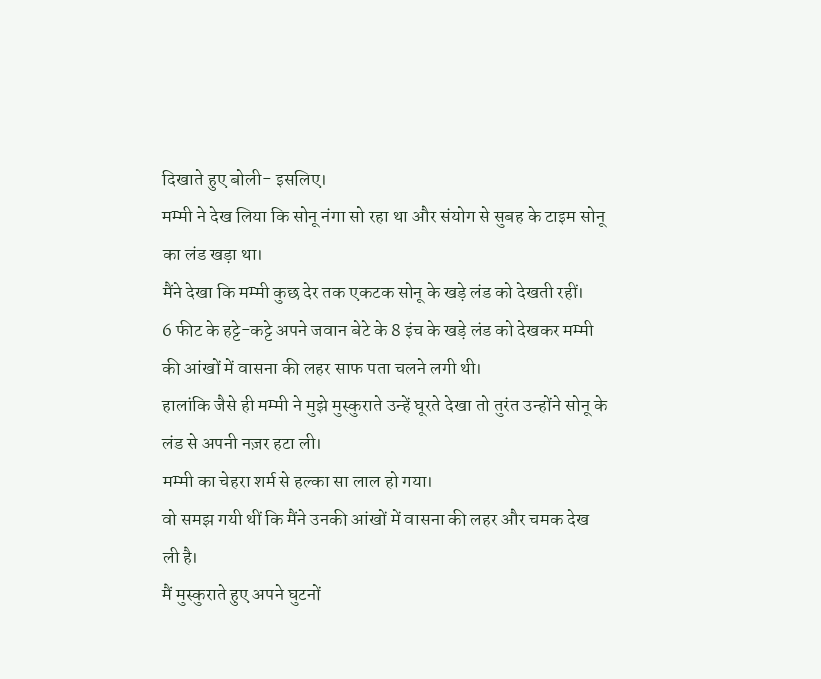दिखाते हुए बोली- इसलिए।
मम्मी ने देख लिया कि सोनू नंगा सो रहा था और संयोग से सुबह के टाइम सोनू का लंड खड़ा था।
मैंने देखा कि मम्मी कुछ देर तक एकटक सोनू के खड़े लंड को देखती रहीं।
6 फीट के हट्टे-कट्टे अपने जवान बेटे के 8 इंच के खड़े लंड को देखकर मम्मी की आंखों में वासना की लहर साफ पता चलने लगी थी।
हालांकि जैसे ही मम्मी ने मुझे मुस्कुराते उन्हें घूरते देखा तो तुरंत उन्होंने सोनू के लंड से अपनी नज़र हटा ली।
मम्मी का चेहरा शर्म से हल्का सा लाल हो गया।
वो समझ गयी थीं कि मैंने उनकी आंखों में वासना की लहर और चमक देख ली है।
मैं मुस्कुराते हुए अपने घुटनों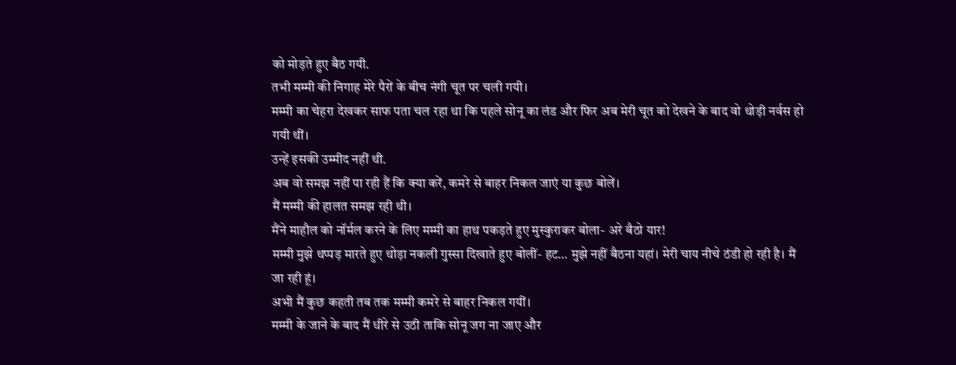को मोड़ते हुए बैठ गयी.
तभी मम्मी की निगाह मेरे पैरों के बीच नंगी चूत पर चली गयी।
मम्मी का चेहरा देखकर साफ पता चल रहा था कि पहले सोनू का लंड और फिर अब मेरी चूत को देखने के बाद वो थोड़ी नर्वस हो गयी थीं।
उन्हें इसकी उम्मीद नहीं थी.
अब वो समझ नहीं पा रही हैं कि क्या करें, कमरे से बाहर निकल जाएं या कुछ बोलें।
मैं मम्मी की हालत समझ रही थी।
मैंने माहौल को नॉर्मल करने के लिए मम्मी का हाथ पकड़ते हुए मुस्कुराकर बोला- अरे बैठो यार!
मम्मी मुझे थप्पड़ मारते हुए थोड़ा नकली गुस्सा दिखाते हुए बोलीं- हट… मुझे नहीं बैठना यहां। मेरी चाय नीचे ठंडी हो रही है। मैं जा रही हूं।
अभी मैं कुछ कहती तब तक मम्मी कमरे से बाहर निकल गयीं।
मम्मी के जाने के बाद मैं धीरे से उठी ताकि सोनू जग ना जाए और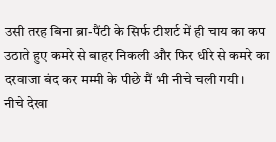उसी तरह बिना ब्रा-पैंटी के सिर्फ टीशर्ट में ही चाय का कप उठाते हुए कमरे से बाहर निकली और फिर धीरे से कमरे का दरवाजा बंद कर मम्मी के पीछे मैं भी नीचे चली गयी।
नीचे देखा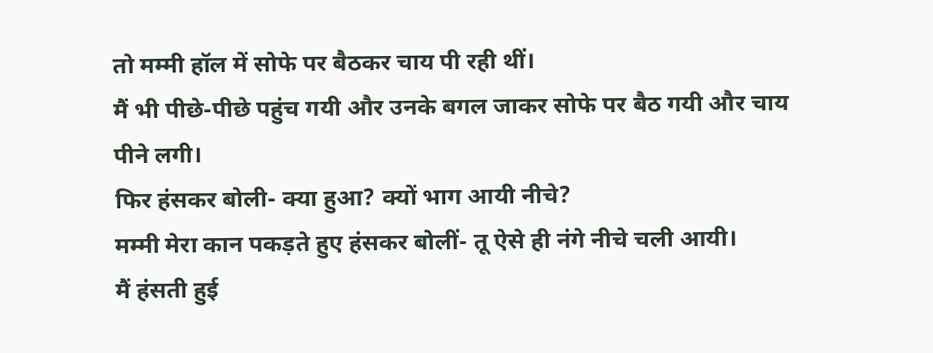तो मम्मी हॉल में सोफे पर बैठकर चाय पी रही थीं।
मैं भी पीछे-पीछे पहुंच गयी और उनके बगल जाकर सोफे पर बैठ गयी और चाय पीने लगी।
फिर हंसकर बोली- क्या हुआ? क्यों भाग आयी नीचे?
मम्मी मेरा कान पकड़ते हुए हंसकर बोलीं- तू ऐसे ही नंगे नीचे चली आयी।
मैं हंसती हुई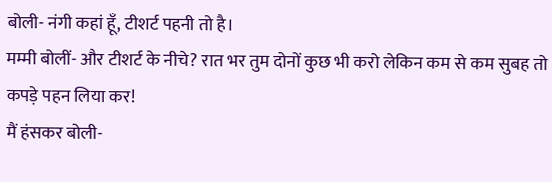बोली- नंगी कहां हूँ, टीशर्ट पहनी तो है।
मम्मी बोलीं- और टीशर्ट के नीचे? रात भर तुम दोनों कुछ भी करो लेकिन कम से कम सुबह तो कपड़े पहन लिया कर!
मैं हंसकर बोली-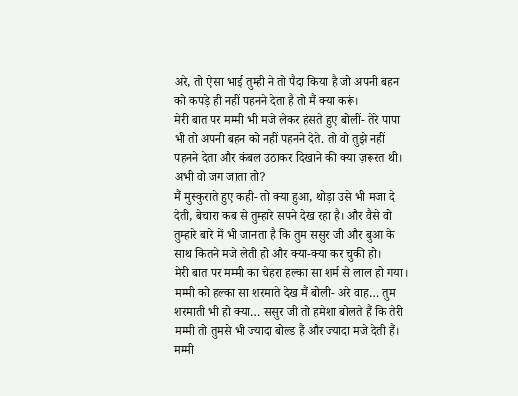अरे, तो ऐसा भाई तुम्ही ने तो पैदा किया है जो अपनी बहन को कपड़े ही नहीं पहनने देता है तो मैं क्या करूं।
मेरी बात पर मम्मी भी मजे लेकर हंसते हुए बोलीं- तेरे पापा भी तो अपनी बहन को नहीं पहनने देते. तो वो तुझे नहीं पहनने देता और कंबल उठाकर दिखाने की क्या ज़रूरत थी। अभी वो जग जाता तो?
मैं मुस्कुराते हुए कही- तो क्या हुआ, थोड़ा उसे भी मजा दे देती, बेचारा कब से तुम्हारे सपने देख रहा है। और वैसे वो तुम्हारे बारे में भी जानता है कि तुम ससुर जी और बुआ के साथ कितने मजे लेती हो और क्या-क्या कर चुकी हो।
मेरी बात पर मम्मी का चेहरा हल्का सा शर्म से लाल हो गया।
मम्मी को हल्का सा शरमाते देख मैं बोली- अरे वाह… तुम शरमाती भी हो क्या… ससुर जी तो हमेशा बोलते हैं कि तेरी मम्मी तो तुमसे भी ज्यादा बोल्ड हैं और ज्यादा मजे देती हैं।
मम्मी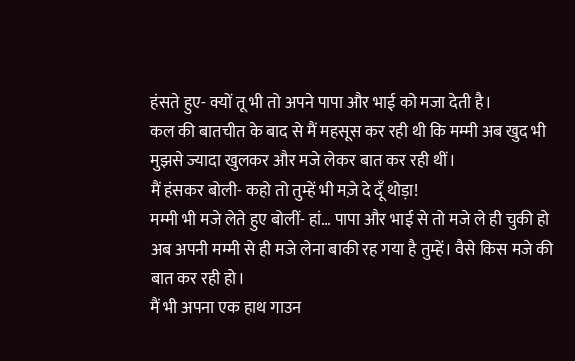हंसते हुए- क्यों तू भी तो अपने पापा और भाई को मजा देती है।
कल की बातचीत के बाद से मैं महसूस कर रही थी कि मम्मी अब खुद भी मुझसे ज्यादा खुलकर और मजे लेकर बात कर रही थीं।
मैं हंसकर बोली- कहो तो तुम्हें भी मज़े दे दूँ थोड़ा!
मम्मी भी मजे लेते हुए बोलीं- हां… पापा और भाई से तो मजे ले ही चुकी हो अब अपनी मम्मी से ही मजे लेना बाकी रह गया है तुम्हें। वैसे किस मजे की बात कर रही हो।
मैं भी अपना एक हाथ गाउन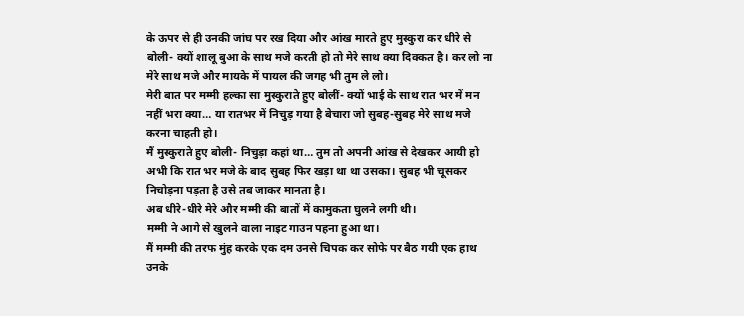के ऊपर से ही उनकी जांघ पर रख दिया और आंख मारते हुए मुस्कुरा कर धीरे से बोली- क्यों शालू बुआ के साथ मजे करती हो तो मेरे साथ क्या दिक्कत है। कर लो ना मेरे साथ मजे और मायके में पायल की जगह भी तुम ले लो।
मेरी बात पर मम्मी हल्का सा मुस्कुराते हुए बोलीं- क्यों भाई के साथ रात भर में मन नहीं भरा क्या… या रातभर में निचुड़ गया है बेचारा जो सुबह-सुबह मेरे साथ मजे करना चाहती हो।
मैं मुस्कुराते हुए बोली- निचुड़ा कहां था… तुम तो अपनी आंख से देखकर आयी हो अभी कि रात भर मजे के बाद सुबह फिर खड़ा था था उसका। सुबह भी चूसकर निचोड़ना पड़ता है उसे तब जाकर मानता है।
अब धीरे-धीरे मेरे और मम्मी की बातों में कामुकता घुलने लगी थी।
मम्मी ने आगे से खुलने वाला नाइट गाउन पहना हुआ था।
मैं मम्मी की तरफ मुंह करके एक दम उनसे चिपक कर सोफे पर बैठ गयी एक हाथ उनके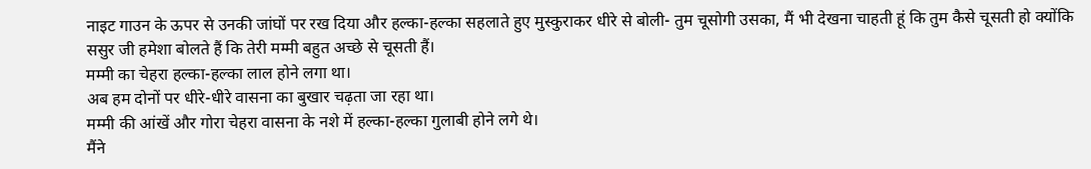नाइट गाउन के ऊपर से उनकी जांघों पर रख दिया और हल्का-हल्का सहलाते हुए मुस्कुराकर धीरे से बोली- तुम चूसोगी उसका, मैं भी देखना चाहती हूं कि तुम कैसे चूसती हो क्योंकि ससुर जी हमेशा बोलते हैं कि तेरी मम्मी बहुत अच्छे से चूसती हैं।
मम्मी का चेहरा हल्का-हल्का लाल होने लगा था।
अब हम दोनों पर धीरे-धीरे वासना का बुखार चढ़ता जा रहा था।
मम्मी की आंखें और गोरा चेहरा वासना के नशे में हल्का-हल्का गुलाबी होने लगे थे।
मैंने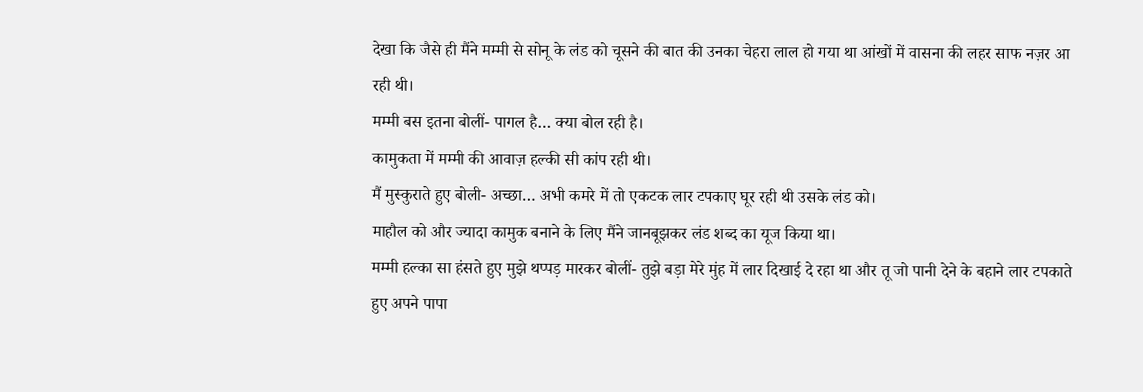देखा कि जैसे ही मैंने मम्मी से सोनू के लंड को चूसने की बात की उनका चेहरा लाल हो गया था आंखों में वासना की लहर साफ नज़र आ रही थी।
मम्मी बस इतना बोलीं- पागल है… क्या बोल रही है।
कामुकता में मम्मी की आवाज़ हल्की सी कांप रही थी।
मैं मुस्कुराते हुए बोली- अच्छा… अभी कमरे में तो एकटक लार टपकाए घूर रही थी उसके लंड को।
माहौल को और ज्यादा कामुक बनाने के लिए मैंने जानबूझकर लंड शब्द का यूज किया था।
मम्मी हल्का सा हंसते हुए मुझे थप्पड़ मारकर बोलीं- तुझे बड़ा मेरे मुंह में लार दिखाई दे रहा था और तू जो पानी देने के बहाने लार टपकाते हुए अपने पापा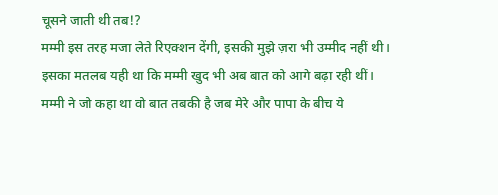चूसने जाती थी तब!?
मम्मी इस तरह मजा लेते रिएक्शन देंगी, इसकी मुझे ज़रा भी उम्मीद नहीं थी।
इसका मतलब यही था कि मम्मी खुद भी अब बात को आगे बढ़ा रही थीं।
मम्मी ने जो कहा था वो बात तबकी है जब मेरे और पापा के बीच ये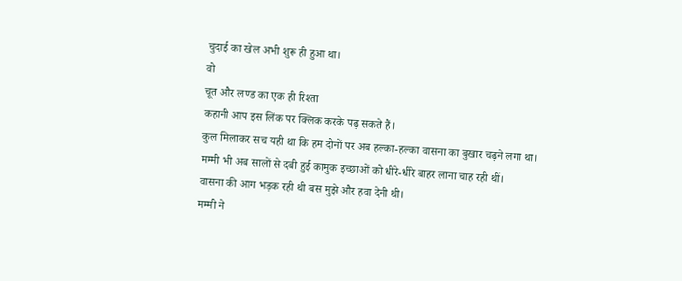चुदाई का खेल अभी शुरू ही हुआ था।
वो
चूत और लण्ड का एक ही रिश्ता
कहानी आप इस लिंक पर क्लिक करके पढ़ सकते हैं।
कुल मिलाकर सच यही था कि हम दोनों पर अब हल्का-हल्का वासना का बुखार चढ़ने लगा था।
मम्मी भी अब सालों से दबी हुई कामुक इच्छाओं को धीरे-धीरे बाहर लाना चाह रही थीं।
वासना की आग भड़क रही थी बस मुझे और हवा देनी थी।
मम्मी ने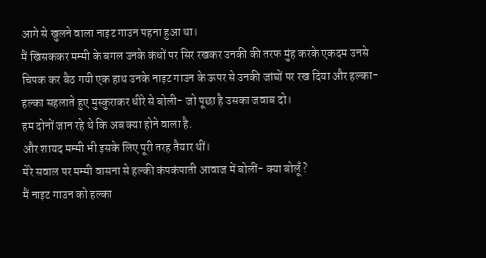आगे से खुलने वाला नाइट गाउन पहना हुआ था।
मैं खिसककर मम्मी के बगल उनके कंधों पर सिर रखकर उनकी की तरफ मुंह करके एकदम उनसे चिपक कर बैठ गयी एक हाथ उनके नाइट गाउन के ऊपर से उनकी जांघों पर रख दिया और हल्का-हल्का सहलाते हुए मुस्कुराकर धीरे से बोली- जो पूछा है उसका जवाब दो।
हम दोनों जान रहे थे कि अब क्या होने वाला है.
और शायद मम्मी भी इसके लिए पूरी तरह तैयार थीं।
मेरे सवाल पर मम्मी वासना से हल्की कंपकंपाती आवाज में बोलीं- क्या बोलूँ?
मैं नाइट गाउन को हल्का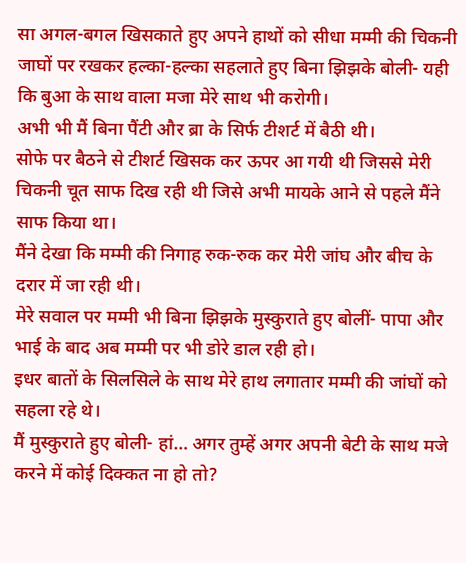सा अगल-बगल खिसकाते हुए अपने हाथों को सीधा मम्मी की चिकनी जाघों पर रखकर हल्का-हल्का सहलाते हुए बिना झिझके बोली- यही कि बुआ के साथ वाला मजा मेरे साथ भी करोगी।
अभी भी मैं बिना पैंटी और ब्रा के सिर्फ टीशर्ट में बैठी थी।
सोफे पर बैठने से टीशर्ट खिसक कर ऊपर आ गयी थी जिससे मेरी चिकनी चूत साफ दिख रही थी जिसे अभी मायके आने से पहले मैंने साफ किया था।
मैंने देखा कि मम्मी की निगाह रुक-रुक कर मेरी जांघ और बीच के दरार में जा रही थी।
मेरे सवाल पर मम्मी भी बिना झिझके मुस्कुराते हुए बोलीं- पापा और भाई के बाद अब मम्मी पर भी डोरे डाल रही हो।
इधर बातों के सिलसिले के साथ मेरे हाथ लगातार मम्मी की जांघों को सहला रहे थे।
मैं मुस्कुराते हुए बोली- हां… अगर तुम्हें अगर अपनी बेटी के साथ मजे करने में कोई दिक्कत ना हो तो?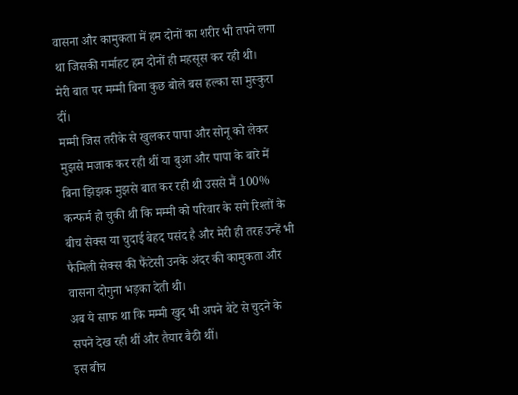वासना और कामुकता में हम दोनों का शरीर भी तपने लगा था जिसकी गर्माहट हम दोनों ही महसूस कर रही थी।
मेरी बात पर मम्मी बिना कुछ बोले बस हल्का सा मुस्कुरा दीं।
मम्मी जिस तरीके से खुलकर पापा और सोनू को लेकर मुझसे मजाक कर रही थीं या बुआ और पापा के बारे में बिना झिझक मुझसे बात कर रही थी उससे मैं 100% कन्फर्म हो चुकी थी कि मम्मी को परिवार के सगे रिश्तों के बीच सेक्स या चुदाई बेहद पसंद है और मेरी ही तरह उन्हें भी फैमिली सेक्स की फैंटेसी उनके अंदर की कामुकता और वासना दोगुना भड़का देती थी।
अब ये साफ था कि मम्मी खुद भी अपने बेटे से चुदने के सपने देख रही थीं और तैयार बैठी थीं।
इस बीच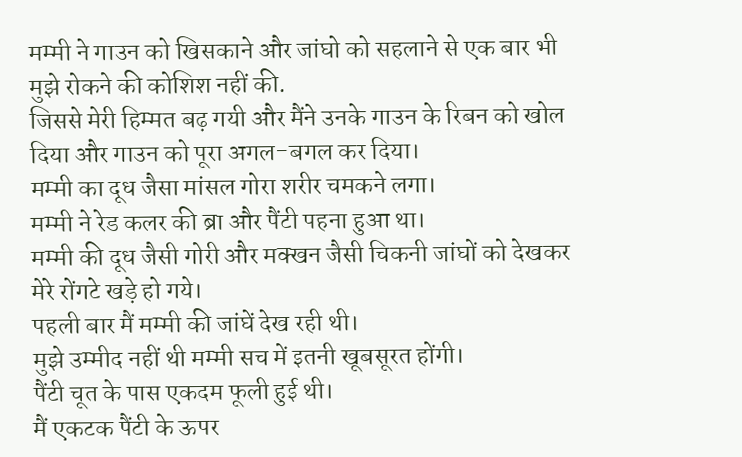मम्मी ने गाउन को खिसकाने और जांघो को सहलाने से एक बार भी मुझे रोकने की कोशिश नहीं की.
जिससे मेरी हिम्मत बढ़ गयी और मैंने उनके गाउन के रिबन को खोल दिया और गाउन को पूरा अगल-बगल कर दिया।
मम्मी का दूध जैसा मांसल गोरा शरीर चमकने लगा।
मम्मी ने रेड कलर की ब्रा और पैंटी पहना हुआ था।
मम्मी की दूध जैसी गोरी और मक्खन जैसी चिकनी जांघों को देखकर मेरे रोंगटे खड़े हो गये।
पहली बार मैं मम्मी की जांघें देख रही थी।
मुझे उम्मीद नहीं थी मम्मी सच में इतनी खूबसूरत होंगी।
पैंटी चूत के पास एकदम फूली हुई थी।
मैं एकटक पैंटी के ऊपर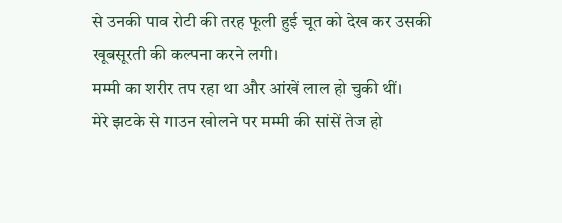से उनकी पाव रोटी की तरह फूली हुई चूत को देख कर उसकी खूबसूरती की कल्पना करने लगी।
मम्मी का शरीर तप रहा था और आंखें लाल हो चुकी थीं।
मेरे झटके से गाउन खोलने पर मम्मी की सांसें तेज हो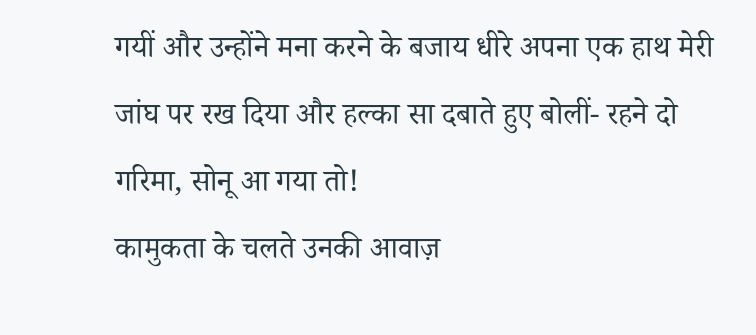गयीं और उन्होंने मना करने के बजाय धीरे अपना एक हाथ मेरी जांघ पर रख दिया और हल्का सा दबाते हुए बोलीं- रहने दो गरिमा, सोनू आ गया तो!
कामुकता के चलते उनकी आवाज़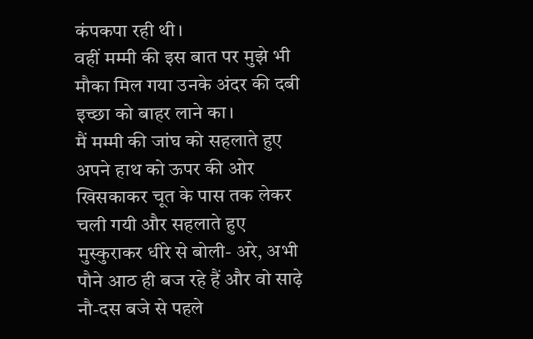कंपकपा रही थी।
वहीं मम्मी की इस बात पर मुझे भी मौका मिल गया उनके अंदर की दबी इच्छा को बाहर लाने का।
मैं मम्मी की जांघ को सहलाते हुए अपने हाथ को ऊपर की ओर खिसकाकर चूत के पास तक लेकर चली गयी और सहलाते हुए मुस्कुराकर धीरे से बोली- अरे, अभी पौने आठ ही बज रहे हैं और वो साढ़े नौ-दस बजे से पहले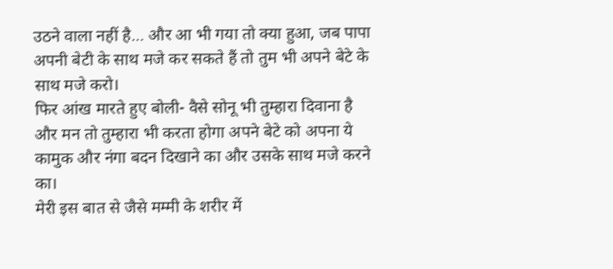उठने वाला नहीं है… और आ भी गया तो क्या हुआ, जब पापा अपनी बेटी के साथ मजे कर सकते हैं तो तुम भी अपने बेटे के साथ मजे करो।
फिर आंख मारते हुए बोली- वैसे सोनू भी तुम्हारा दिवाना है और मन तो तुम्हारा भी करता होगा अपने बेटे को अपना ये कामुक और नंगा बदन दिखाने का और उसके साथ मजे करने का।
मेरी इस बात से जैसे मम्मी के शरीर में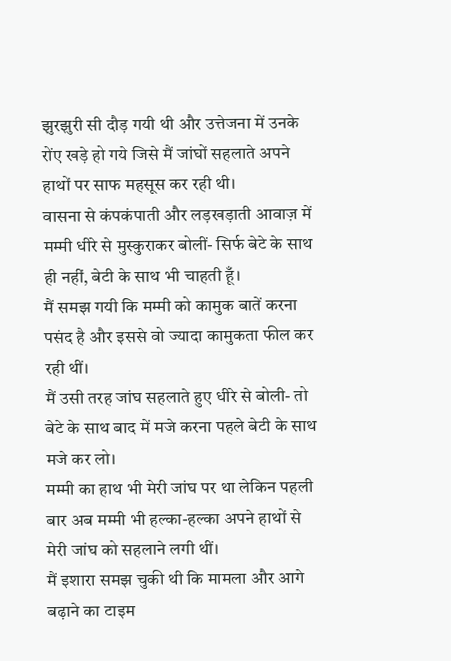झुरझुरी सी दौड़ गयी थी और उत्तेजना में उनके रोंए खड़े हो गये जिसे मैं जांघों सहलाते अपने हाथों पर साफ महसूस कर रही थी।
वासना से कंपकंपाती और लड़खड़ाती आवाज़ में मम्मी धीरे से मुस्कुराकर बोलीं- सिर्फ बेटे के साथ ही नहीं, बेटी के साथ भी चाहती हूँ।
मैं समझ गयी कि मम्मी को कामुक बातें करना पसंद है और इससे वो ज्यादा कामुकता फील कर रही थीं।
मैं उसी तरह जांघ सहलाते हुए धीरे से बोली- तो बेटे के साथ बाद में मजे करना पहले बेटी के साथ मजे कर लो।
मम्मी का हाथ भी मेरी जांघ पर था लेकिन पहली बार अब मम्मी भी हल्का-हल्का अपने हाथों से मेरी जांघ को सहलाने लगी थीं।
मैं इशारा समझ चुकी थी कि मामला और आगे बढ़ाने का टाइम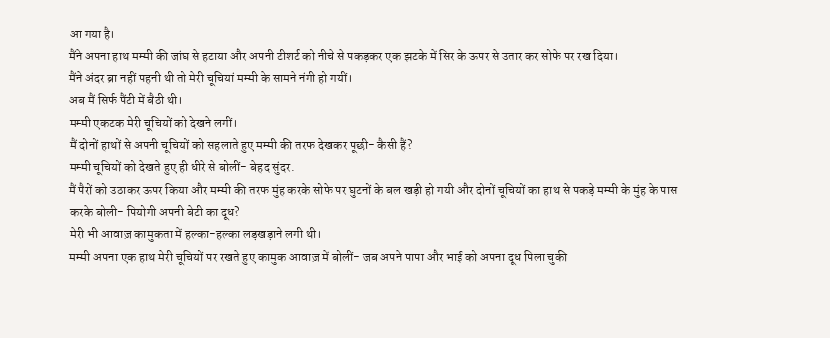आ गया है।
मैंने अपना हाथ मम्मी की जांघ से हटाया और अपनी टीशर्ट को नीचे से पकड़कर एक झटके में सिर के ऊपर से उतार कर सोफे पर रख दिया।
मैंने अंदर ब्रा नहीं पहनी थी तो मेरी चूचियां मम्मी के सामने नंगी हो गयीं।
अब मैं सिर्फ पैंटी में बैठी थी।
मम्मी एकटक मेरी चूचियों को देखने लगीं।
मैं दोनों हाथों से अपनी चूचियों को सहलाते हुए मम्मी की तरफ देखकर पूछी- कैसी हैं?
मम्मी चूचियों को देखते हुए ही धीरे से बोलीं- बेहद सुंदर.
मैं पैरों को उठाकर ऊपर किया और मम्मी की तरफ मुंह करके सोफे पर घुटनों के बल खड़ी हो गयी और दोनों चूचियों का हाथ से पकड़े मम्मी के मुंह के पास करके बोली- पियोगी अपनी बेटी का दूध?
मेरी भी आवाज़ कामुकता में हल्का-हल्का लड़खड़ाने लगी थी।
मम्मी अपना एक हाथ मेरी चूचियों पर रखते हुए कामुक आवाज़ में बोलीं- जब अपने पापा और भाई को अपना दूध पिला चुकी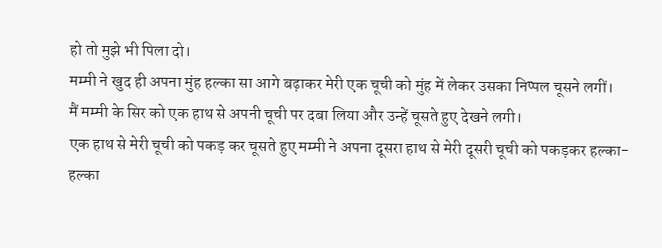हो तो मुझे भी पिला दो।
मम्मी ने खुद ही अपना मुंह हल्का सा आगे बढ़ाकर मेरी एक चूची को मुंह में लेकर उसका निप्पल चूसने लगीं।
मैं मम्मी के सिर को एक हाथ से अपनी चूची पर दबा लिया और उन्हें चूसते हुए देखने लगी।
एक हाथ से मेरी चूची को पकड़ कर चूसते हुए मम्मी ने अपना दूसरा हाथ से मेरी दूसरी चूची को पकड़कर हल्का-हल्का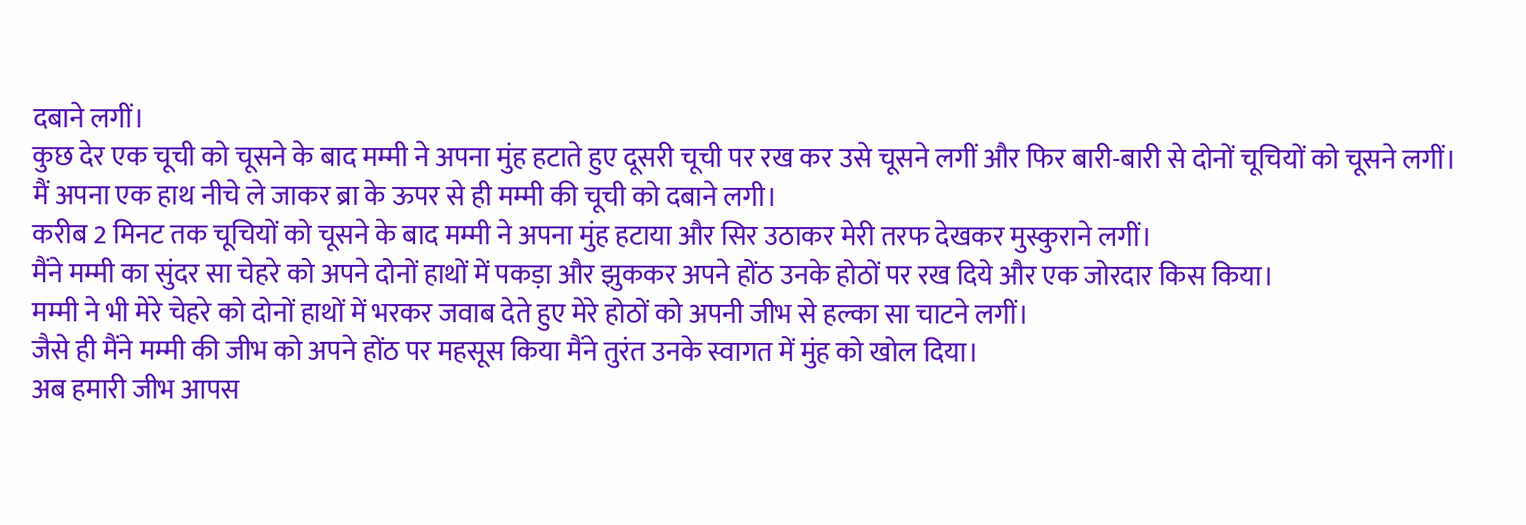दबाने लगीं।
कुछ देर एक चूची को चूसने के बाद मम्मी ने अपना मुंह हटाते हुए दूसरी चूची पर रख कर उसे चूसने लगीं और फिर बारी-बारी से दोनों चूचियों को चूसने लगीं।
मैं अपना एक हाथ नीचे ले जाकर ब्रा के ऊपर से ही मम्मी की चूची को दबाने लगी।
करीब 2 मिनट तक चूचियों को चूसने के बाद मम्मी ने अपना मुंह हटाया और सिर उठाकर मेरी तरफ देखकर मुस्कुराने लगीं।
मैंने मम्मी का सुंदर सा चेहरे को अपने दोनों हाथों में पकड़ा और झुककर अपने होंठ उनके होठों पर रख दिये और एक जोरदार किस किया।
मम्मी ने भी मेरे चेहरे को दोनों हाथों में भरकर जवाब देते हुए मेरे होठों को अपनी जीभ से हल्का सा चाटने लगीं।
जैसे ही मैंने मम्मी की जीभ को अपने होंठ पर महसूस किया मैंने तुरंत उनके स्वागत में मुंह को खोल दिया।
अब हमारी जीभ आपस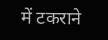में टकराने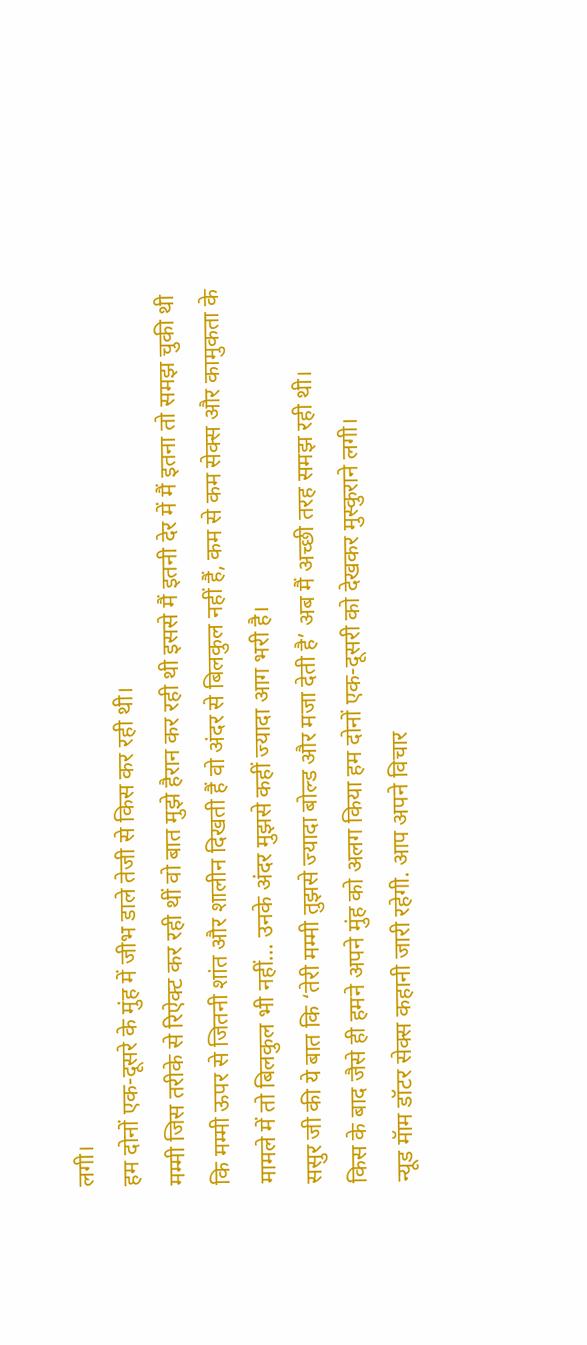लगी।
हम दोनों एक-दूसरे के मुंह में जीभ डाले तेजी से किस कर रही थी।
मम्मी जिस तरीके से रिऐक्ट कर रही थीं वो बात मुझे हैरान कर रही थी इससे मैं इतनी देर में मैं इतना तो समझ चुकी थी कि मम्मी ऊपर से जितनी शांत और शालीन दिखती हैं वो अंदर से बिलकुल नहीं हैं, कम से कम सेक्स और कामुकता के मामले में तो बिलकुल भी नहीं… उनके अंदर मुझसे कहीं ज्यादा आग भरी है।
ससुर जी की ये बात कि ‘तेरी मम्मी तुझसे ज्यादा बोल्ड और मजा देती है’ अब मैं अच्छी तरह समझ रही थी।
किस के बाद जैसे ही हमने अपने मुंह को अलग किया हम दोनों एक-दूसरी को देखकर मुस्कुराने लगी।
न्यूड मॅाम डॉटर सेक्स कहानी जारी रहेगी. आप अपने विचार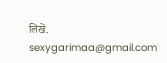लिखें.
sexygarimaa@gmail.com